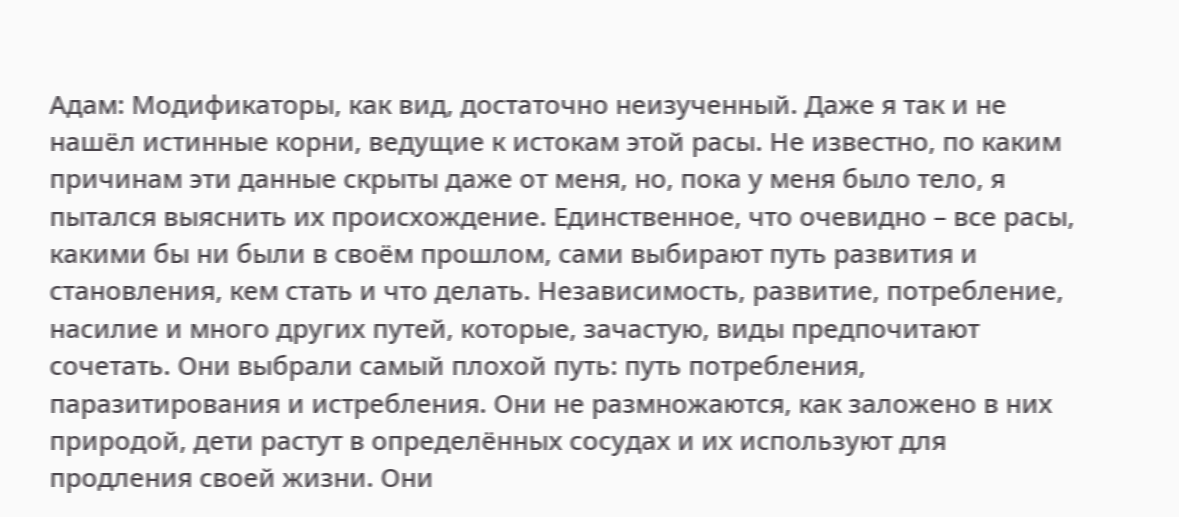Адам: Модификаторы, как вид, достаточно неизученный. Даже я так и не нашёл истинные корни, ведущие к истокам этой расы. Не известно, по каким причинам эти данные скрыты даже от меня, но, пока у меня было тело, я пытался выяснить их происхождение. Единственное, что очевидно – все расы, какими бы ни были в своём прошлом, сами выбирают путь развития и становления, кем стать и что делать. Независимость, развитие, потребление, насилие и много других путей, которые, зачастую, виды предпочитают сочетать. Они выбрали самый плохой путь: путь потребления, паразитирования и истребления. Они не размножаются, как заложено в них природой, дети растут в определённых сосудах и их используют для продления своей жизни. Они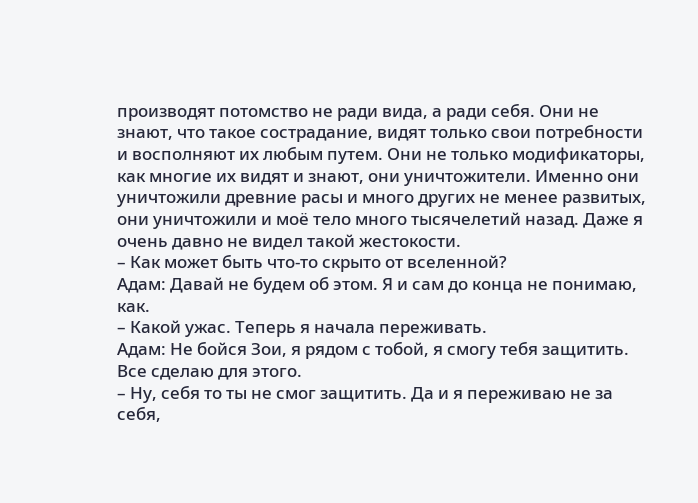производят потомство не ради вида, а ради себя. Они не знают, что такое сострадание, видят только свои потребности и восполняют их любым путем. Они не только модификаторы, как многие их видят и знают, они уничтожители. Именно они уничтожили древние расы и много других не менее развитых, они уничтожили и моё тело много тысячелетий назад. Даже я очень давно не видел такой жестокости.
– Как может быть что-то скрыто от вселенной?
Адам: Давай не будем об этом. Я и сам до конца не понимаю, как.
– Какой ужас. Теперь я начала переживать.
Адам: Не бойся Зои, я рядом с тобой, я смогу тебя защитить. Все сделаю для этого.
– Ну, себя то ты не смог защитить. Да и я переживаю не за себя,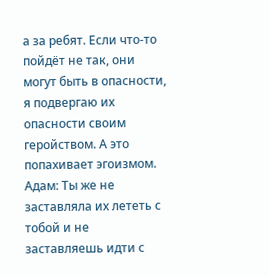а за ребят. Если что-то пойдёт не так, они могут быть в опасности, я подвергаю их опасности своим геройством. А это попахивает эгоизмом.
Адам: Ты же не заставляла их лететь с тобой и не заставляешь идти с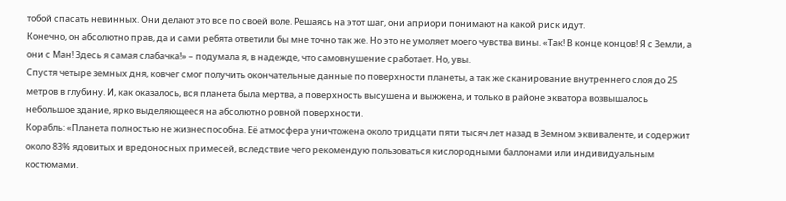тобой спасать невинных. Они делают это все по своей воле. Решаясь на этот шаг, они априори понимают на какой риск идут.
Конечно, он абсолютно прав, да и сами ребята ответили бы мне точно так же. Но это не умоляет моего чувства вины. «Так! В конце концов! Я с Земли, а они с Ман! Здесь я самая слабачка!» – подумала я, в надежде, что самовнушение сработает. Но, увы.
Спустя четыре земных дня, ковчег смог получить окончательные данные по поверхности планеты, а так же сканирование внутреннего слоя до 25 метров в глубину. И, как оказалось, вся планета была мертва, а поверхность высушена и выжжена, и только в районе экватора возвышалось небольшое здание, ярко выделяющееся на абсолютно ровной поверхности.
Корабль: «Планета полностью не жизнеспособна. Её атмосфера уничтожена около тридцати пяти тысяч лет назад в Земном эквиваленте, и содержит около 83% ядовитых и вредоносных примесей, вследствие чего рекомендую пользоваться кислородными баллонами или индивидуальным костюмами.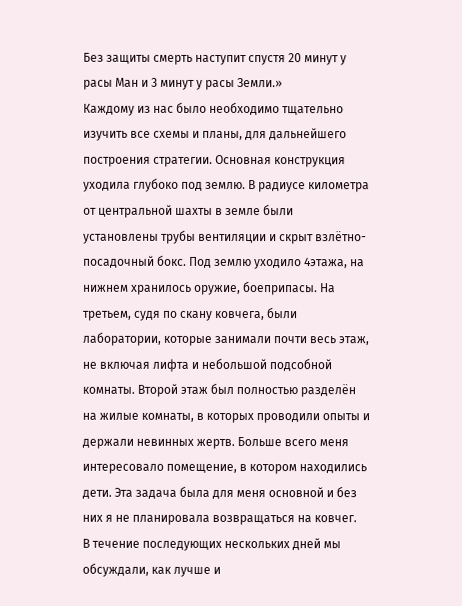Без защиты смерть наступит спустя 20 минут у расы Ман и 3 минут у расы Земли.»
Каждому из нас было необходимо тщательно изучить все схемы и планы, для дальнейшего построения стратегии. Основная конструкция уходила глубоко под землю. В радиусе километра от центральной шахты в земле были установлены трубы вентиляции и скрыт взлётно-посадочный бокс. Под землю уходило 4этажа, на нижнем хранилось оружие, боеприпасы. На третьем, судя по скану ковчега, были лаборатории, которые занимали почти весь этаж, не включая лифта и небольшой подсобной комнаты. Второй этаж был полностью разделён на жилые комнаты, в которых проводили опыты и держали невинных жертв. Больше всего меня интересовало помещение, в котором находились дети. Эта задача была для меня основной и без них я не планировала возвращаться на ковчег.
В течение последующих нескольких дней мы обсуждали, как лучше и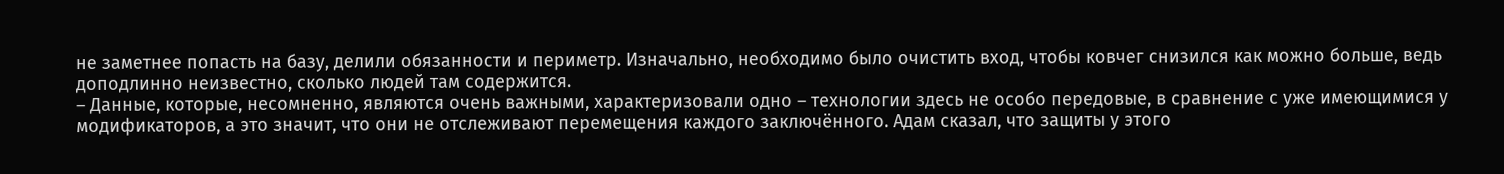не заметнее попасть на базу, делили обязанности и периметр. Изначально, необходимо было очистить вход, чтобы ковчег снизился как можно больше, ведь доподлинно неизвестно, сколько людей там содержится.
– Данные, которые, несомненно, являются очень важными, характеризовали одно – технологии здесь не особо передовые, в сравнение с уже имеющимися у модификаторов, а это значит, что они не отслеживают перемещения каждого заключённого. Адам сказал, что защиты у этого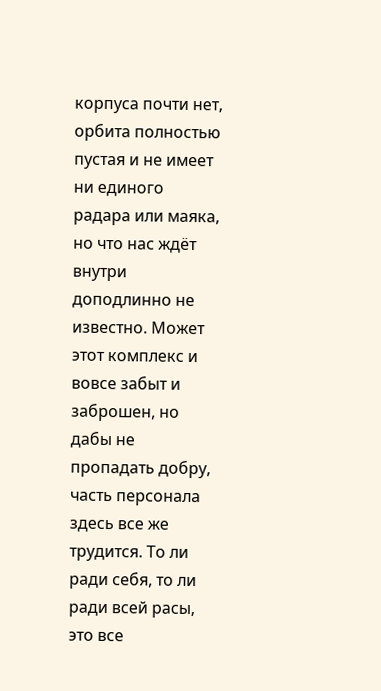корпуса почти нет, орбита полностью пустая и не имеет ни единого радара или маяка, но что нас ждёт внутри доподлинно не известно. Может этот комплекс и вовсе забыт и заброшен, но дабы не пропадать добру, часть персонала здесь все же трудится. То ли ради себя, то ли ради всей расы, это все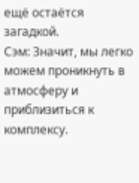ещё остаётся загадкой.
Сэм: Значит, мы легко можем проникнуть в атмосферу и приблизиться к комплексу.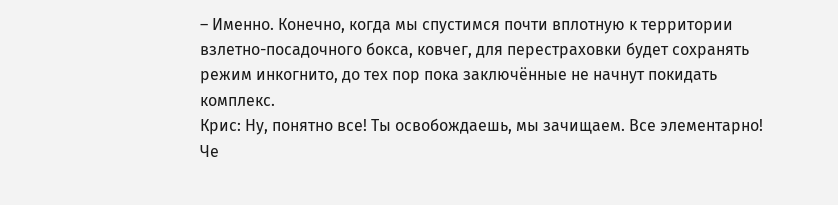– Именно. Конечно, когда мы спустимся почти вплотную к территории взлетно-посадочного бокса, ковчег, для перестраховки будет сохранять режим инкогнито, до тех пор пока заключённые не начнут покидать комплекс.
Крис: Ну, понятно все! Ты освобождаешь, мы зачищаем. Все элементарно! Че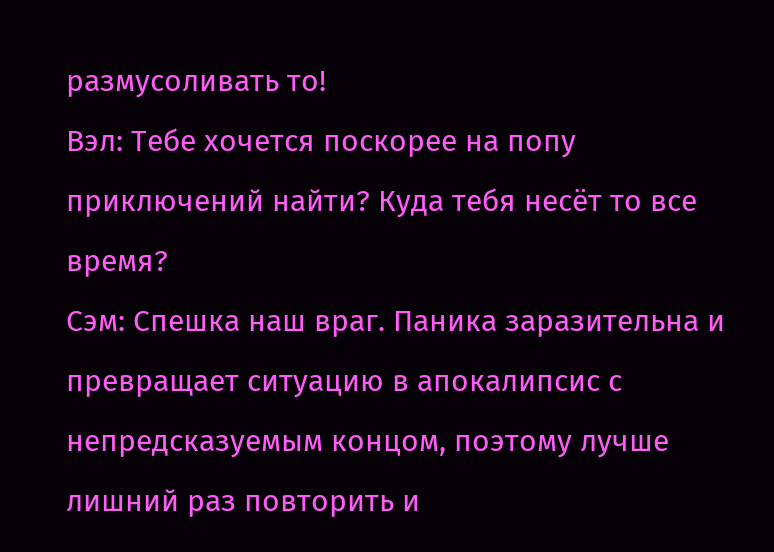размусоливать то!
Вэл: Тебе хочется поскорее на попу приключений найти? Куда тебя несёт то все время?
Сэм: Спешка наш враг. Паника заразительна и превращает ситуацию в апокалипсис с непредсказуемым концом, поэтому лучше лишний раз повторить и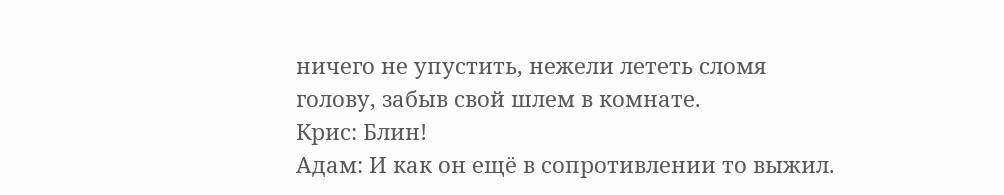ничего не упустить, нежели лететь сломя голову, забыв свой шлем в комнате.
Крис: Блин!
Адам: И как он ещё в сопротивлении то выжил.